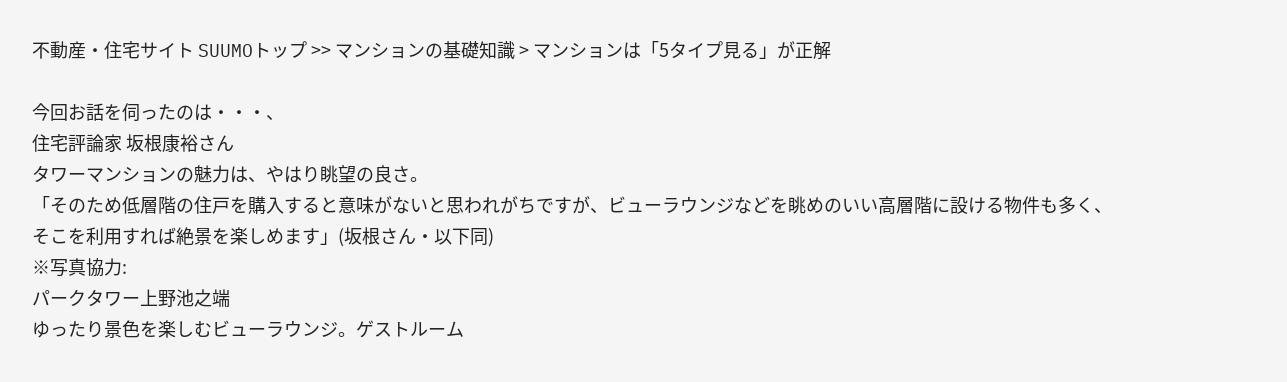不動産・住宅サイト SUUMOトップ >> マンションの基礎知識 > マンションは「5タイプ見る」が正解

今回お話を伺ったのは・・・、
住宅評論家 坂根康裕さん
タワーマンションの魅力は、やはり眺望の良さ。
「そのため低層階の住戸を購入すると意味がないと思われがちですが、ビューラウンジなどを眺めのいい高層階に設ける物件も多く、そこを利用すれば絶景を楽しめます」(坂根さん・以下同)
※写真協力:
パークタワー上野池之端
ゆったり景色を楽しむビューラウンジ。ゲストルーム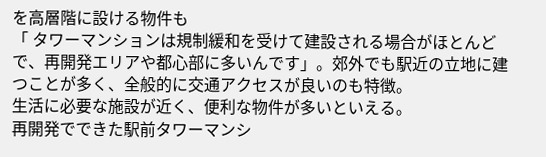を高層階に設ける物件も
「 タワーマンションは規制緩和を受けて建設される場合がほとんどで、再開発エリアや都心部に多いんです」。郊外でも駅近の立地に建つことが多く、全般的に交通アクセスが良いのも特徴。
生活に必要な施設が近く、便利な物件が多いといえる。
再開発でできた駅前タワーマンシ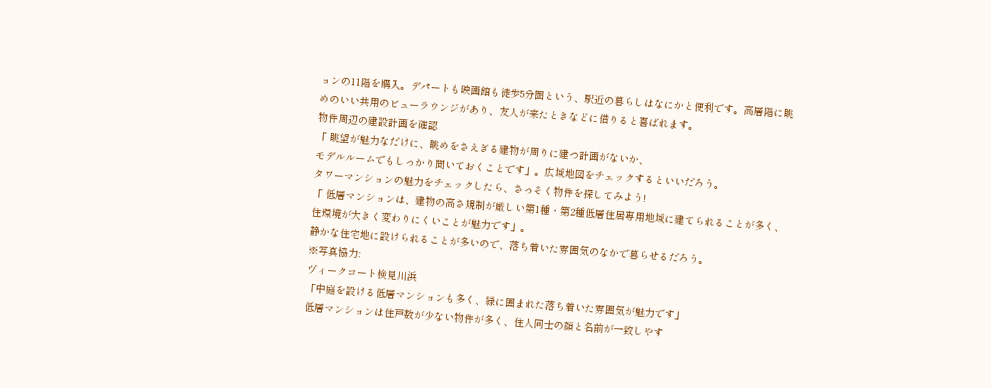ョンの11階を購入。デパートも映画館も徒歩5分圏という、駅近の暮らしはなにかと便利です。高層階に眺めのいい共用のビューラウンジがあり、友人が来たときなどに借りると喜ばれます。
物件周辺の建設計画を確認
「 眺望が魅力なだけに、眺めをさえぎる建物が周りに建つ計画がないか、
モデルルームでもしっかり聞いておくことです」。広域地図をチェックするといいだろう。
タワーマンションの魅力をチェックしたら、さっそく物件を探してみよう!
「 低層マンションは、建物の高さ規制が厳しい第1種・第2種低層住居専用地域に建てられることが多く、住環境が大きく変わりにくいことが魅力です」。
静かな住宅地に設けられることが多いので、落ち着いた雰囲気のなかで暮らせるだろう。
※写真協力:
ヴィークコート検見川浜
「中庭を設ける低層マンションも多く、緑に囲まれた落ち着いた雰囲気が魅力です」
低層マンションは住戸数が少ない物件が多く、住人同士の顔と名前が一致しやす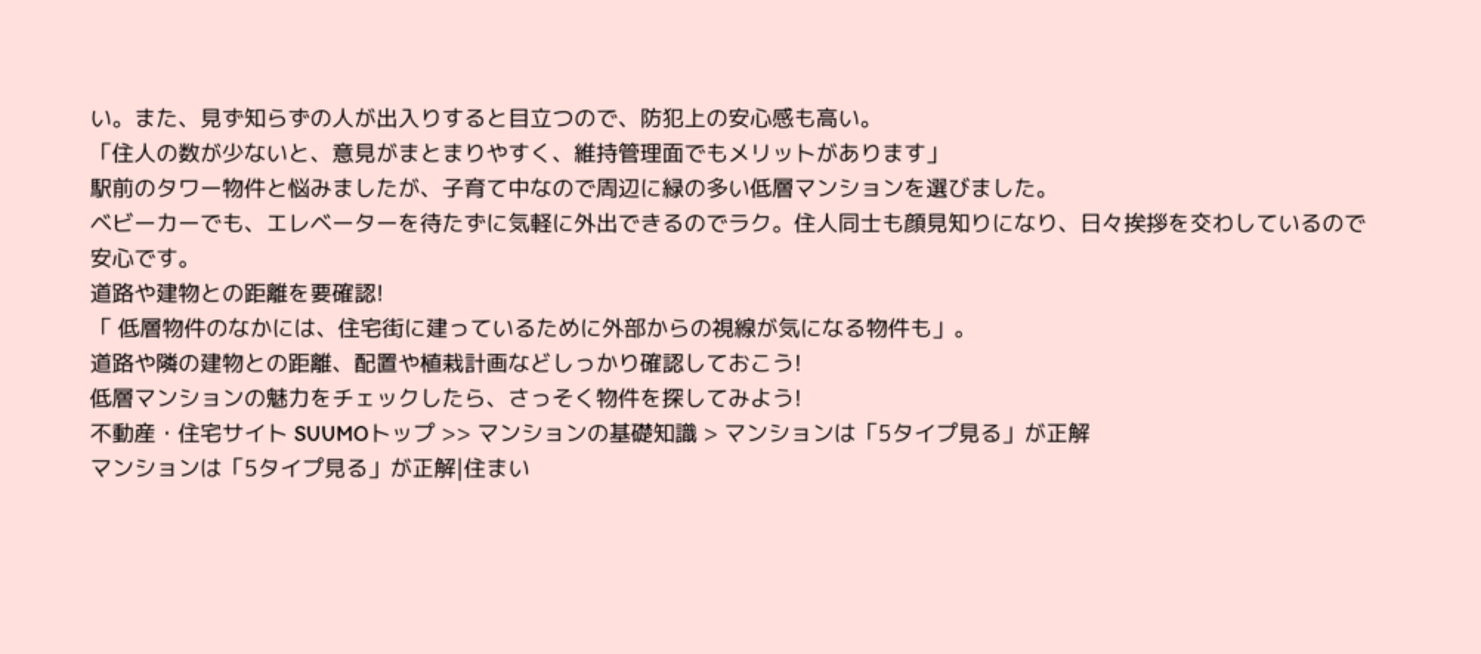い。また、見ず知らずの人が出入りすると目立つので、防犯上の安心感も高い。
「住人の数が少ないと、意見がまとまりやすく、維持管理面でもメリットがあります」
駅前のタワー物件と悩みましたが、子育て中なので周辺に緑の多い低層マンションを選びました。
ベビーカーでも、エレベーターを待たずに気軽に外出できるのでラク。住人同士も顔見知りになり、日々挨拶を交わしているので安心です。
道路や建物との距離を要確認!
「 低層物件のなかには、住宅街に建っているために外部からの視線が気になる物件も」。
道路や隣の建物との距離、配置や植栽計画などしっかり確認しておこう!
低層マンションの魅力をチェックしたら、さっそく物件を探してみよう!
不動産・住宅サイト SUUMOトップ >> マンションの基礎知識 > マンションは「5タイプ見る」が正解
マンションは「5タイプ見る」が正解|住まい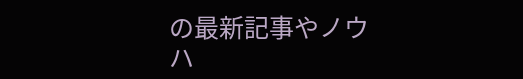の最新記事やノウハ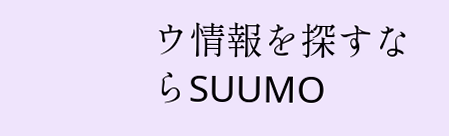ウ情報を探すならSUUMO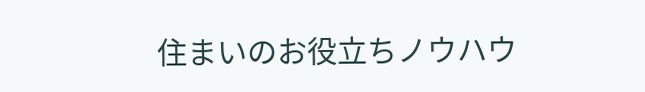住まいのお役立ちノウハウ